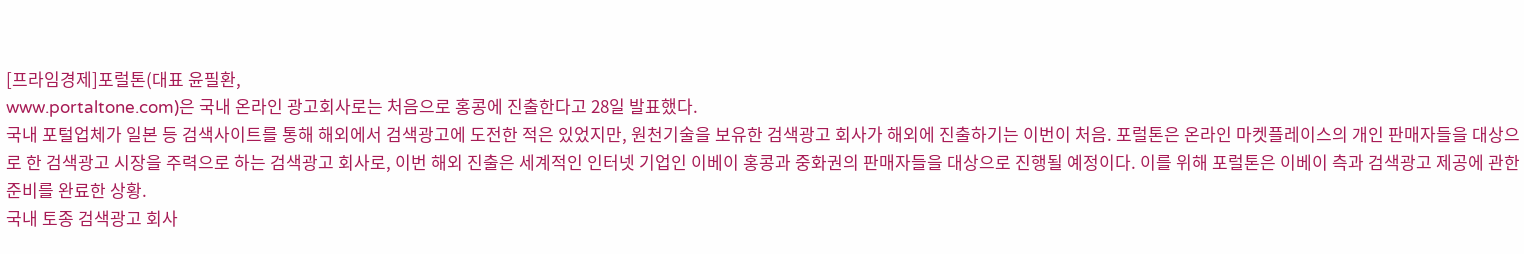[프라임경제]포럴톤(대표 윤필환,
www.portaltone.com)은 국내 온라인 광고회사로는 처음으로 홍콩에 진출한다고 28일 발표했다.
국내 포털업체가 일본 등 검색사이트를 통해 해외에서 검색광고에 도전한 적은 있었지만, 원천기술을 보유한 검색광고 회사가 해외에 진출하기는 이번이 처음. 포럴톤은 온라인 마켓플레이스의 개인 판매자들을 대상으로 한 검색광고 시장을 주력으로 하는 검색광고 회사로, 이번 해외 진출은 세계적인 인터넷 기업인 이베이 홍콩과 중화권의 판매자들을 대상으로 진행될 예정이다. 이를 위해 포럴톤은 이베이 측과 검색광고 제공에 관한 준비를 완료한 상황.
국내 토종 검색광고 회사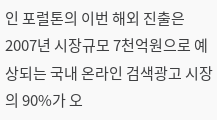인 포럴톤의 이번 해외 진출은 2007년 시장규모 7천억원으로 예상되는 국내 온라인 검색광고 시장의 90%가 오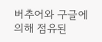버추어와 구글에 의해 점유된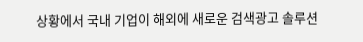상황에서 국내 기업이 해외에 새로운 검색광고 솔루션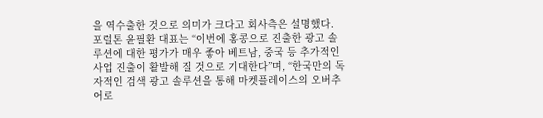을 역수출한 것으로 의미가 크다고 회사측은 설명했다.
포럴톤 윤필환 대표는 “이번에 홍콩으로 진출한 광고 솔루션에 대한 평가가 매우 좋아 베트남, 중국 등 추가적인 사업 진출이 활발해 질 것으로 기대한다”며, “한국만의 독자적인 검색 광고 솔루션을 통해 마켓플레이스의 오버추어로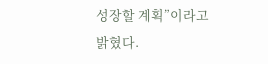성장할 계획”이라고 밝혔다.